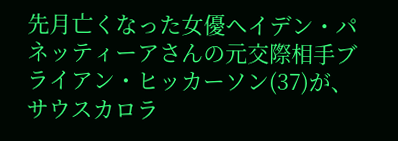先月亡くなった女優ヘイデン・パネッティーアさんの元交際相手ブライアン・ヒッカーソン(37)が、サウスカロラ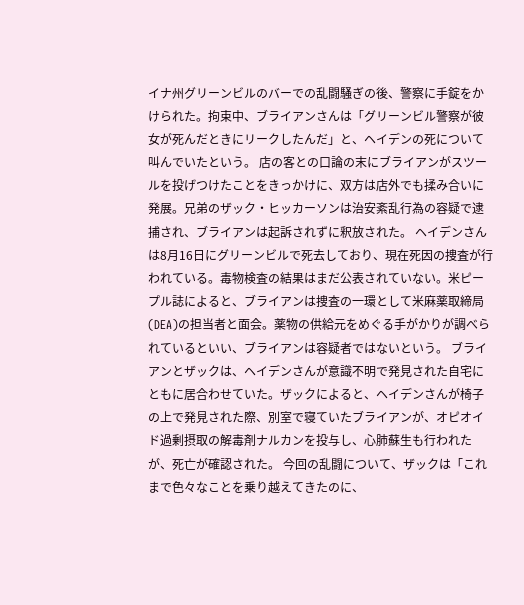イナ州グリーンビルのバーでの乱闘騒ぎの後、警察に手錠をかけられた。拘束中、ブライアンさんは「グリーンビル警察が彼女が死んだときにリークしたんだ」と、ヘイデンの死について叫んでいたという。 店の客との口論の末にブライアンがスツールを投げつけたことをきっかけに、双方は店外でも揉み合いに発展。兄弟のザック・ヒッカーソンは治安紊乱行為の容疑で逮捕され、ブライアンは起訴されずに釈放された。 ヘイデンさんは8月16日にグリーンビルで死去しており、現在死因の捜査が行われている。毒物検査の結果はまだ公表されていない。米ピープル誌によると、ブライアンは捜査の一環として米麻薬取締局(DEA)の担当者と面会。薬物の供給元をめぐる手がかりが調べられているといい、ブライアンは容疑者ではないという。 ブライアンとザックは、ヘイデンさんが意識不明で発見された自宅にともに居合わせていた。ザックによると、ヘイデンさんが椅子の上で発見された際、別室で寝ていたブライアンが、オピオイド過剰摂取の解毒剤ナルカンを投与し、心肺蘇生も行われたが、死亡が確認された。 今回の乱闘について、ザックは「これまで色々なことを乗り越えてきたのに、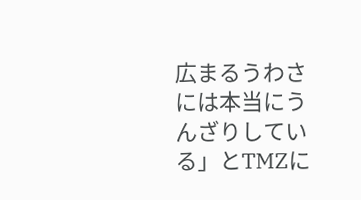広まるうわさには本当にうんざりしている」とTMZに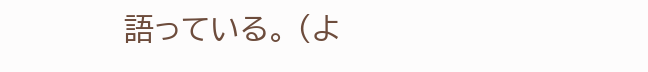語っている。 (よ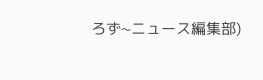ろず~ニュース編集部)